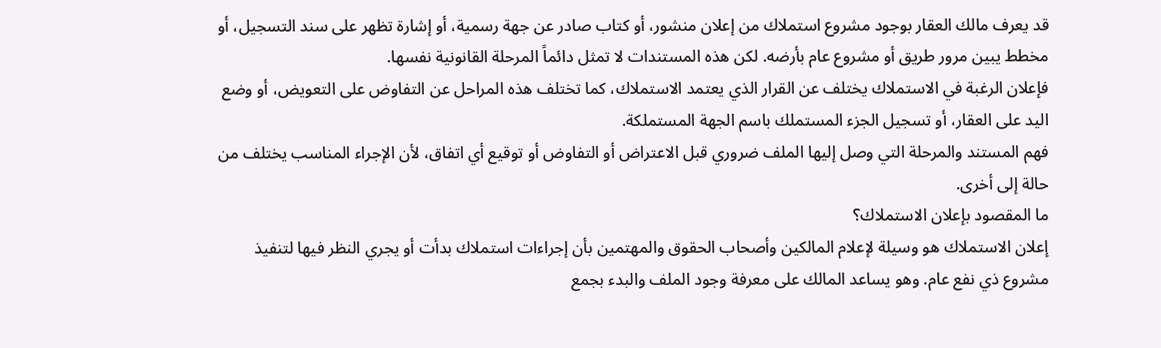قد يعرف مالك العقار بوجود مشروع استملاك من إعلان منشور، أو كتاب صادر عن جهة رسمية، أو إشارة تظهر على سند التسجيل، أو مخطط يبين مرور طريق أو مشروع عام بأرضه. لكن هذه المستندات لا تمثل دائماً المرحلة القانونية نفسها.
فإعلان الرغبة في الاستملاك يختلف عن القرار الذي يعتمد الاستملاك، كما تختلف هذه المراحل عن التفاوض على التعويض، أو وضع اليد على العقار، أو تسجيل الجزء المستملك باسم الجهة المستملكة.
فهم المستند والمرحلة التي وصل إليها الملف ضروري قبل الاعتراض أو التفاوض أو توقيع أي اتفاق، لأن الإجراء المناسب يختلف من حالة إلى أخرى.
ما المقصود بإعلان الاستملاك؟
إعلان الاستملاك هو وسيلة لإعلام المالكين وأصحاب الحقوق والمهتمين بأن إجراءات استملاك بدأت أو يجري النظر فيها لتنفيذ مشروع ذي نفع عام. وهو يساعد المالك على معرفة وجود الملف والبدء بجمع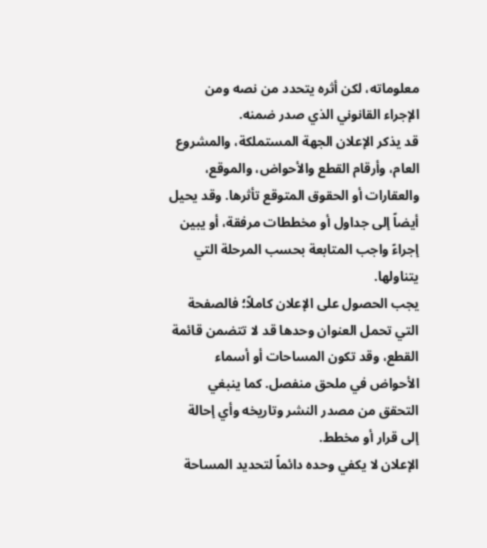معلوماته، لكن أثره يتحدد من نصه ومن الإجراء القانوني الذي صدر ضمنه.
قد يذكر الإعلان الجهة المستملكة، والمشروع العام، وأرقام القطع والأحواض، والموقع، والعقارات أو الحقوق المتوقع تأثرها. وقد يحيل أيضاً إلى جداول أو مخططات مرفقة، أو يبين إجراءً واجب المتابعة بحسب المرحلة التي يتناولها.
يجب الحصول على الإعلان كاملاً؛ فالصفحة التي تحمل العنوان وحدها قد لا تتضمن قائمة القطع، وقد تكون المساحات أو أسماء الأحواض في ملحق منفصل. كما ينبغي التحقق من مصدر النشر وتاريخه وأي إحالة إلى قرار أو مخطط.
الإعلان لا يكفي وحده دائماً لتحديد المساحة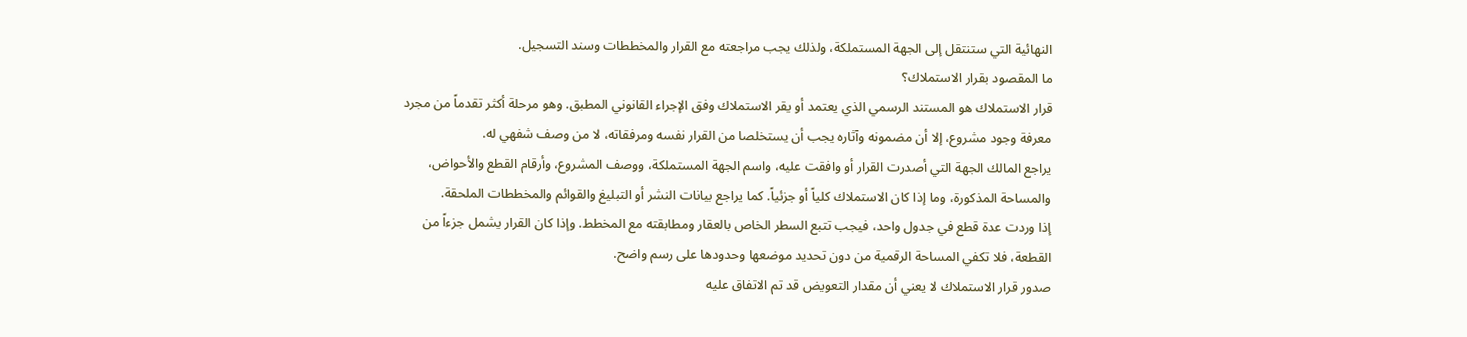النهائية التي ستنتقل إلى الجهة المستملكة، ولذلك يجب مراجعته مع القرار والمخططات وسند التسجيل.
ما المقصود بقرار الاستملاك؟
قرار الاستملاك هو المستند الرسمي الذي يعتمد أو يقر الاستملاك وفق الإجراء القانوني المطبق. وهو مرحلة أكثر تقدماً من مجرد معرفة وجود مشروع، إلا أن مضمونه وآثاره يجب أن يستخلصا من القرار نفسه ومرفقاته، لا من وصف شفهي له.
يراجع المالك الجهة التي أصدرت القرار أو وافقت عليه، واسم الجهة المستملكة، ووصف المشروع، وأرقام القطع والأحواض، والمساحة المذكورة، وما إذا كان الاستملاك كلياً أو جزئياً. كما يراجع بيانات النشر أو التبليغ والقوائم والمخططات الملحقة.
إذا وردت عدة قطع في جدول واحد، فيجب تتبع السطر الخاص بالعقار ومطابقته مع المخطط. وإذا كان القرار يشمل جزءاً من القطعة، فلا تكفي المساحة الرقمية من دون تحديد موضعها وحدودها على رسم واضح.
صدور قرار الاستملاك لا يعني أن مقدار التعويض قد تم الاتفاق عليه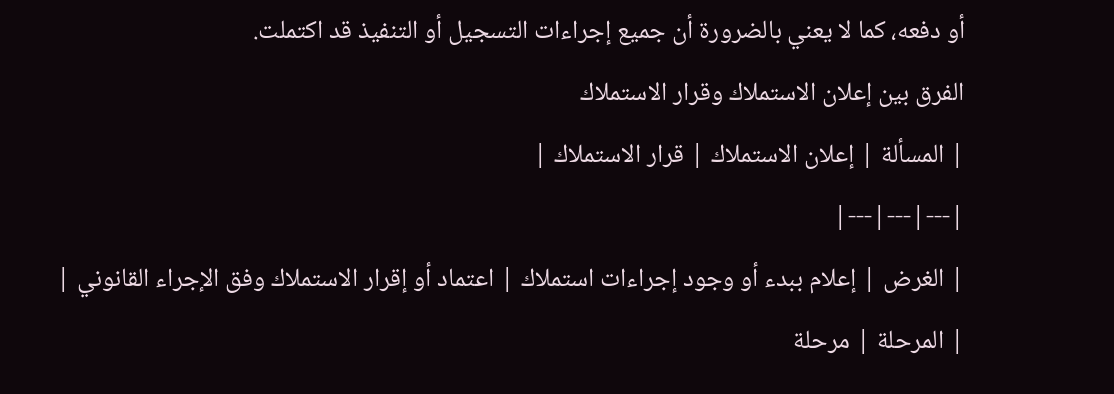أو دفعه، كما لا يعني بالضرورة أن جميع إجراءات التسجيل أو التنفيذ قد اكتملت.
الفرق بين إعلان الاستملاك وقرار الاستملاك
| المسألة | إعلان الاستملاك | قرار الاستملاك |
|---|---|---|
| الغرض | إعلام ببدء أو وجود إجراءات استملاك | اعتماد أو إقرار الاستملاك وفق الإجراء القانوني |
| المرحلة | مرحلة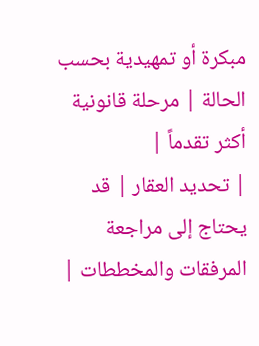مبكرة أو تمهيدية بحسب الحالة | مرحلة قانونية أكثر تقدماً |
| تحديد العقار | قد يحتاج إلى مراجعة المرفقات والمخططات |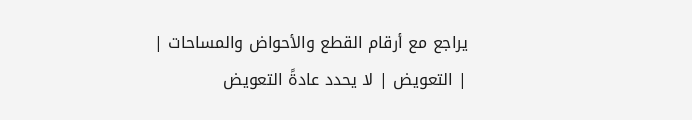يراجع مع أرقام القطع والأحواض والمساحات |
| التعويض | لا يحدد عادةً التعويض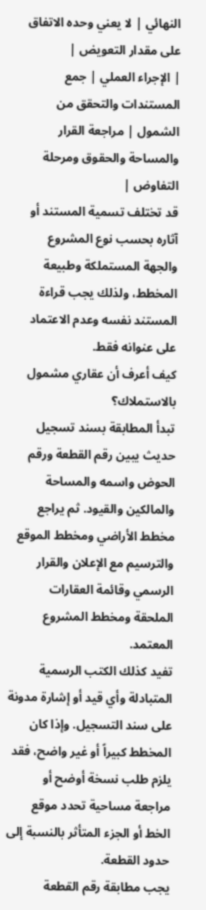النهائي | لا يعني وحده الاتفاق على مقدار التعويض |
| الإجراء العملي | جمع المستندات والتحقق من الشمول | مراجعة القرار والمساحة والحقوق ومرحلة التفاوض |
قد تختلف تسمية المستند أو آثاره بحسب نوع المشروع والجهة المستملكة وطبيعة المخطط، ولذلك يجب قراءة المستند نفسه وعدم الاعتماد على عنوانه فقط.
كيف أعرف أن عقاري مشمول بالاستملاك؟
تبدأ المطابقة بسند تسجيل حديث يبين رقم القطعة ورقم الحوض واسمه والمساحة والمالكين والقيود. ثم يراجع مخطط الأراضي ومخطط الموقع والترسيم مع الإعلان والقرار الرسمي وقائمة العقارات الملحقة ومخطط المشروع المعتمد.
تفيد كذلك الكتب الرسمية المتبادلة وأي قيد أو إشارة مدونة على سند التسجيل. وإذا كان المخطط كبيراً أو غير واضح، فقد يلزم طلب نسخة أوضح أو مراجعة مساحية تحدد موقع الخط أو الجزء المتأثر بالنسبة إلى حدود القطعة.
يجب مطابقة رقم القطعة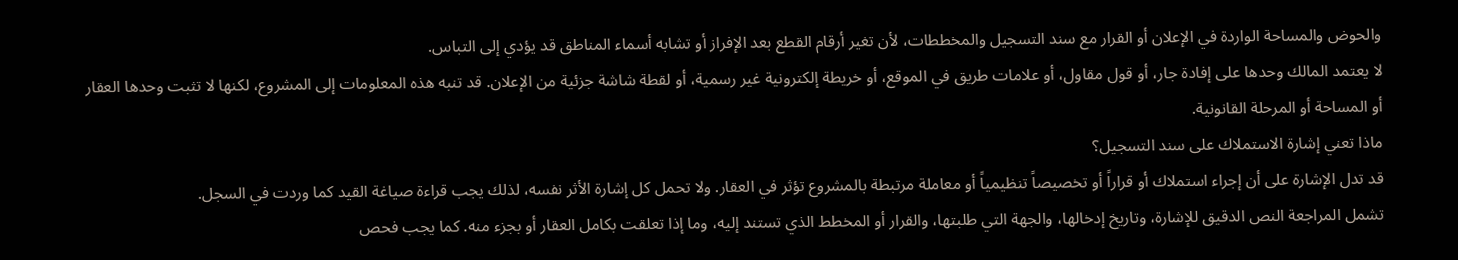والحوض والمساحة الواردة في الإعلان أو القرار مع سند التسجيل والمخططات، لأن تغير أرقام القطع بعد الإفراز أو تشابه أسماء المناطق قد يؤدي إلى التباس.
لا يعتمد المالك وحدها على إفادة جار، أو قول مقاول، أو علامات طريق في الموقع، أو خريطة إلكترونية غير رسمية، أو لقطة شاشة جزئية من الإعلان. قد تنبه هذه المعلومات إلى المشروع، لكنها لا تثبت وحدها العقار أو المساحة أو المرحلة القانونية.
ماذا تعني إشارة الاستملاك على سند التسجيل؟
قد تدل الإشارة على أن إجراء استملاك أو قراراً أو تخصيصاً تنظيمياً أو معاملة مرتبطة بالمشروع تؤثر في العقار. ولا تحمل كل إشارة الأثر نفسه، لذلك يجب قراءة صياغة القيد كما وردت في السجل.
تشمل المراجعة النص الدقيق للإشارة، وتاريخ إدخالها، والجهة التي طلبتها، والقرار أو المخطط الذي تستند إليه، وما إذا تعلقت بكامل العقار أو بجزء منه. كما يجب فحص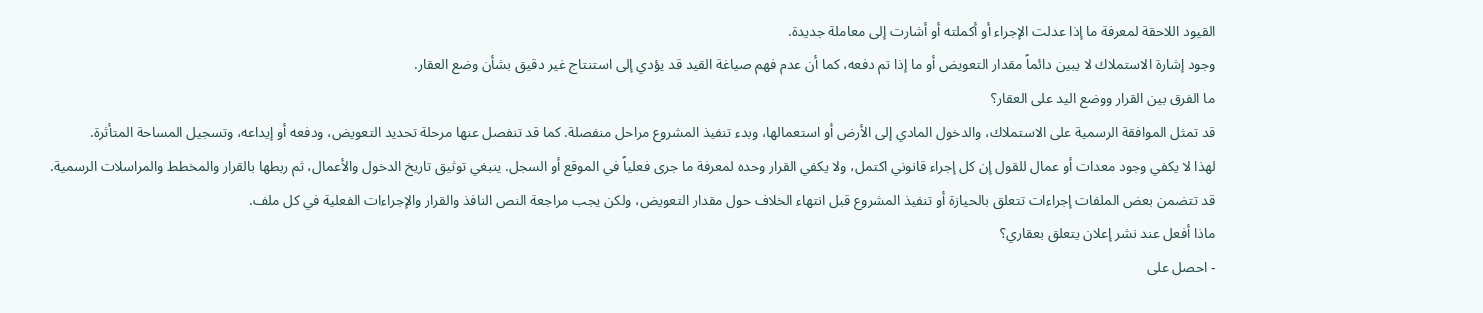القيود اللاحقة لمعرفة ما إذا عدلت الإجراء أو أكملته أو أشارت إلى معاملة جديدة.
وجود إشارة الاستملاك لا يبين دائماً مقدار التعويض أو ما إذا تم دفعه، كما أن عدم فهم صياغة القيد قد يؤدي إلى استنتاج غير دقيق بشأن وضع العقار.
ما الفرق بين القرار ووضع اليد على العقار؟
قد تمثل الموافقة الرسمية على الاستملاك، والدخول المادي إلى الأرض أو استعمالها، وبدء تنفيذ المشروع مراحل منفصلة. كما قد تنفصل عنها مرحلة تحديد التعويض، ودفعه أو إيداعه، وتسجيل المساحة المتأثرة.
لهذا لا يكفي وجود معدات أو عمال للقول إن كل إجراء قانوني اكتمل، ولا يكفي القرار وحده لمعرفة ما جرى فعلياً في الموقع أو السجل. ينبغي توثيق تاريخ الدخول والأعمال، ثم ربطها بالقرار والمخطط والمراسلات الرسمية.
قد تتضمن بعض الملفات إجراءات تتعلق بالحيازة أو تنفيذ المشروع قبل انتهاء الخلاف حول مقدار التعويض، ولكن يجب مراجعة النص النافذ والقرار والإجراءات الفعلية في كل ملف.
ماذا أفعل عند نشر إعلان يتعلق بعقاري؟
- احصل على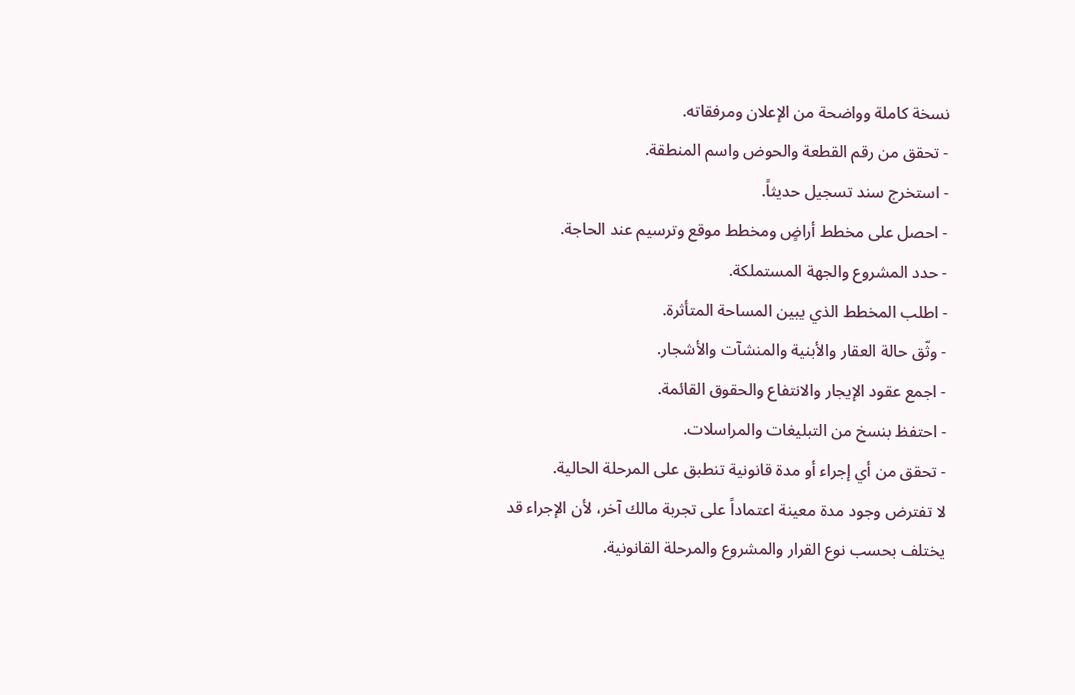نسخة كاملة وواضحة من الإعلان ومرفقاته.
- تحقق من رقم القطعة والحوض واسم المنطقة.
- استخرج سند تسجيل حديثاً.
- احصل على مخطط أراضٍ ومخطط موقع وترسيم عند الحاجة.
- حدد المشروع والجهة المستملكة.
- اطلب المخطط الذي يبين المساحة المتأثرة.
- وثّق حالة العقار والأبنية والمنشآت والأشجار.
- اجمع عقود الإيجار والانتفاع والحقوق القائمة.
- احتفظ بنسخ من التبليغات والمراسلات.
- تحقق من أي إجراء أو مدة قانونية تنطبق على المرحلة الحالية.
لا تفترض وجود مدة معينة اعتماداً على تجربة مالك آخر، لأن الإجراء قد يختلف بحسب نوع القرار والمشروع والمرحلة القانونية.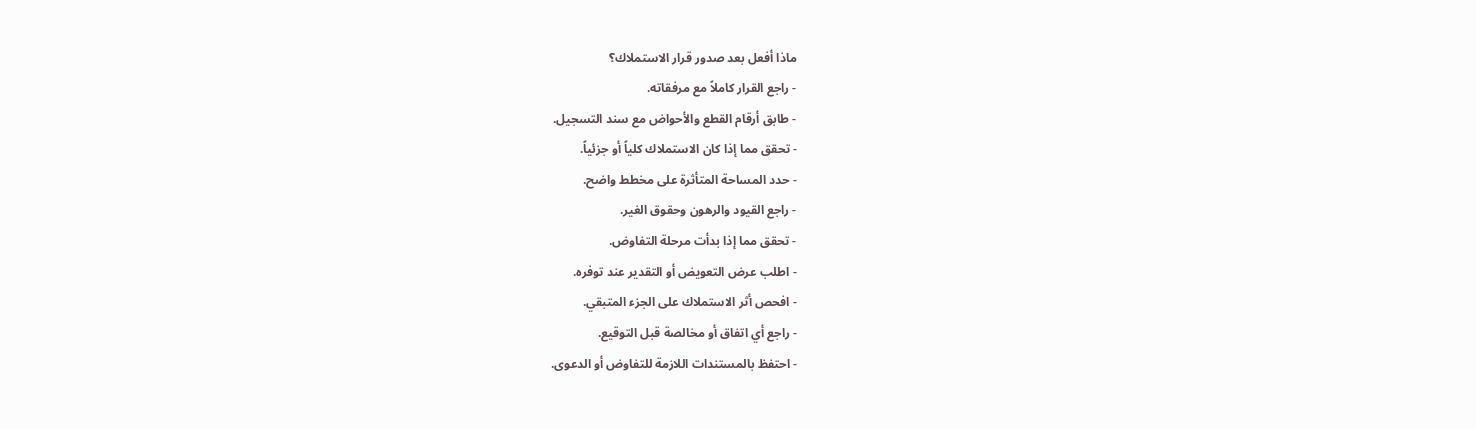ماذا أفعل بعد صدور قرار الاستملاك؟
- راجع القرار كاملاً مع مرفقاته.
- طابق أرقام القطع والأحواض مع سند التسجيل.
- تحقق مما إذا كان الاستملاك كلياً أو جزئياً.
- حدد المساحة المتأثرة على مخطط واضح.
- راجع القيود والرهون وحقوق الغير.
- تحقق مما إذا بدأت مرحلة التفاوض.
- اطلب عرض التعويض أو التقدير عند توفره.
- افحص أثر الاستملاك على الجزء المتبقي.
- راجع أي اتفاق أو مخالصة قبل التوقيع.
- احتفظ بالمستندات اللازمة للتفاوض أو الدعوى.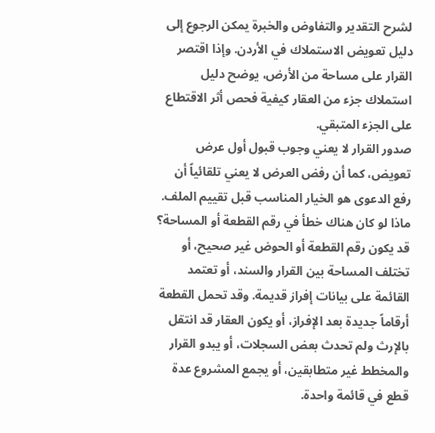لشرح التقدير والتفاوض والخبرة يمكن الرجوع إلى دليل تعويض الاستملاك في الأردن. وإذا اقتصر القرار على مساحة من الأرض، يوضح دليل استملاك جزء من العقار كيفية فحص أثر الاقتطاع على الجزء المتبقي.
صدور القرار لا يعني وجوب قبول أول عرض تعويض، كما أن رفض العرض لا يعني تلقائياً أن رفع الدعوى هو الخيار المناسب قبل تقييم الملف.
ماذا لو كان هناك خطأ في رقم القطعة أو المساحة؟
قد يكون رقم القطعة أو الحوض غير صحيح، أو تختلف المساحة بين القرار والسند، أو تعتمد القائمة على بيانات إفراز قديمة. وقد تحمل القطعة أرقاماً جديدة بعد الإفراز، أو يكون العقار قد انتقل بالإرث ولم تحدث بعض السجلات، أو يبدو القرار والمخطط غير متطابقين، أو يجمع المشروع عدة قطع في قائمة واحدة.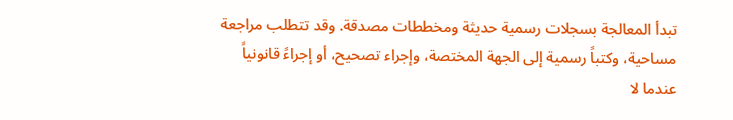تبدأ المعالجة بسجلات رسمية حديثة ومخططات مصدقة. وقد تتطلب مراجعة مساحية، وكتباً رسمية إلى الجهة المختصة، وإجراء تصحيح، أو إجراءً قانونياً عندما لا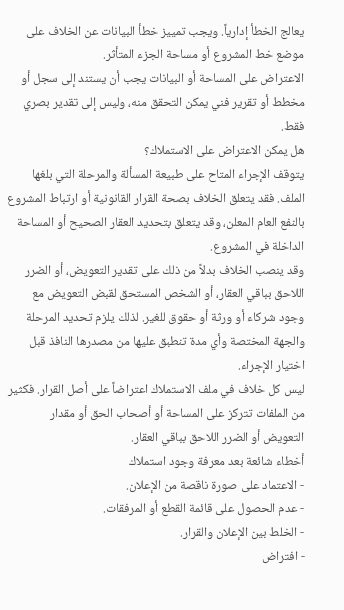يعالج الخطأ إدارياً. ويجب تمييز خطأ البيانات عن الخلاف على موضع خط المشروع أو مساحة الجزء المتأثر.
الاعتراض على المساحة أو البيانات يجب أن يستند إلى سجل أو مخطط أو تقرير فني يمكن التحقق منه، وليس إلى تقدير بصري فقط.
هل يمكن الاعتراض على الاستملاك؟
يتوقف الإجراء المتاح على طبيعة المسألة والمرحلة التي بلغها الملف. فقد يتعلق الخلاف بصحة القرار القانونية أو ارتباط المشروع بالنفع العام المعلن، وقد يتعلق بتحديد العقار الصحيح أو المساحة الداخلة في المشروع.
وقد ينصب الخلاف بدلاً من ذلك على تقدير التعويض، أو الضرر اللاحق بباقي العقار، أو الشخص المستحق لقبض التعويض مع وجود شركاء أو ورثة أو حقوق للغير. لذلك يلزم تحديد المرحلة والجهة المختصة وأي مدة تنطبق عليها من مصدرها النافذ قبل اختيار الإجراء.
ليس كل خلاف في ملف الاستملاك اعتراضاً على أصل القرار. فكثير من الملفات تتركز على المساحة أو أصحاب الحق أو مقدار التعويض أو الضرر اللاحق بباقي العقار.
أخطاء شائعة بعد معرفة وجود استملاك
- الاعتماد على صورة ناقصة من الإعلان.
- عدم الحصول على قائمة القطع أو المرفقات.
- الخلط بين الإعلان والقرار.
- افتراض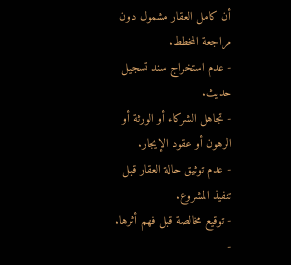أن كامل العقار مشمول دون مراجعة المخطط.
- عدم استخراج سند تسجيل حديث.
- تجاهل الشركاء أو الورثة أو الرهون أو عقود الإيجار.
- عدم توثيق حالة العقار قبل تنفيذ المشروع.
- توقيع مخالصة قبل فهم أثرها.
-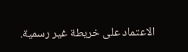الاعتماد على خريطة غير رسمية.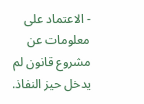- الاعتماد على معلومات عن مشروع قانون لم يدخل حيز النفاذ.